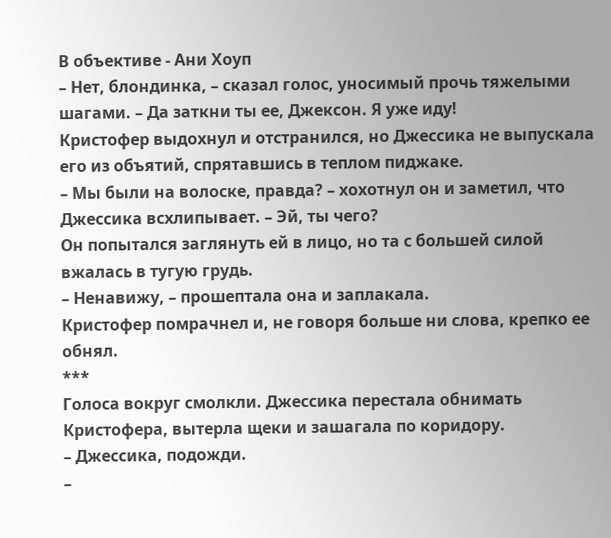В объективе - Ани Хоуп
– Нет, блондинка, – сказал голос, уносимый прочь тяжелыми шагами. – Да заткни ты ее, Джексон. Я уже иду!
Кристофер выдохнул и отстранился, но Джессика не выпускала его из объятий, спрятавшись в теплом пиджаке.
– Мы были на волоске, правда? – хохотнул он и заметил, что Джессика всхлипывает. – Эй, ты чего?
Он попытался заглянуть ей в лицо, но та с большей силой вжалась в тугую грудь.
– Ненавижу, – прошептала она и заплакала.
Кристофер помрачнел и, не говоря больше ни слова, крепко ее обнял.
***
Голоса вокруг смолкли. Джессика перестала обнимать Кристофера, вытерла щеки и зашагала по коридору.
– Джессика, подожди.
–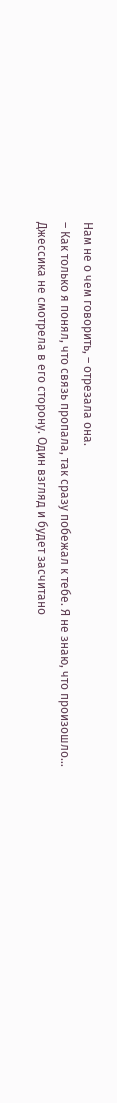Нам не о чем говорить, – отрезала она.
– Как только я понял, что связь пропала, так сразу побежал к тебе. Я не знаю, что произошло…
Джессика не смотрела в его сторону. Один взгляд и будет засчитано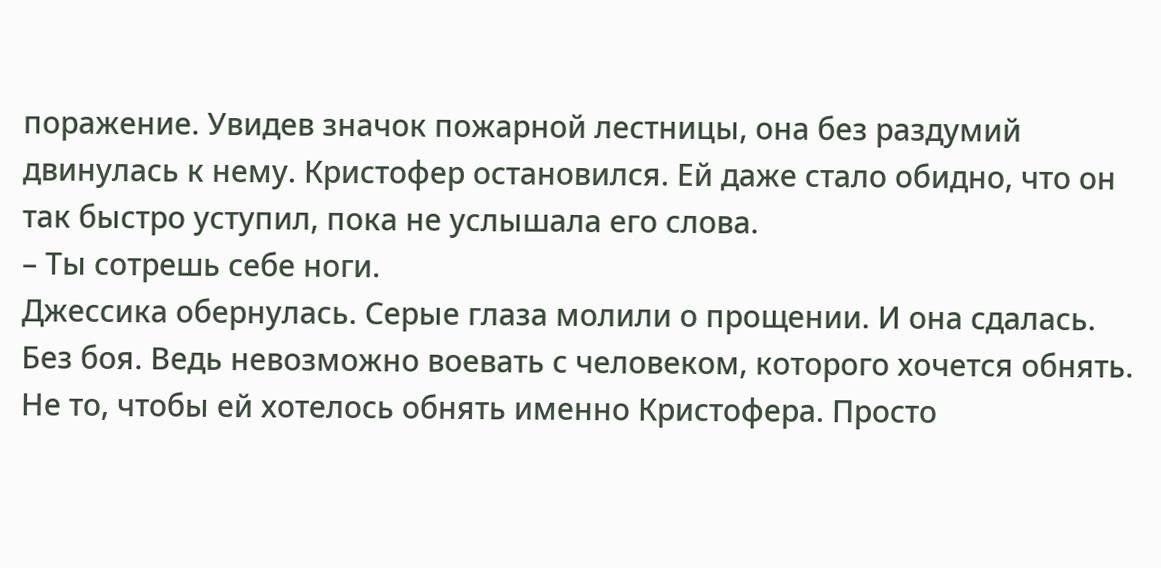поражение. Увидев значок пожарной лестницы, она без раздумий двинулась к нему. Кристофер остановился. Ей даже стало обидно, что он так быстро уступил, пока не услышала его слова.
– Ты сотрешь себе ноги.
Джессика обернулась. Серые глаза молили о прощении. И она сдалась. Без боя. Ведь невозможно воевать с человеком, которого хочется обнять. Не то, чтобы ей хотелось обнять именно Кристофера. Просто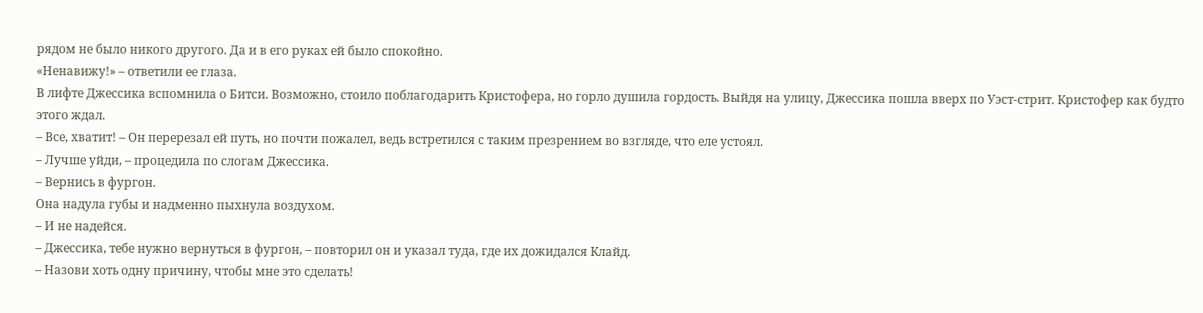рядом не было никого другого. Да и в его руках ей было спокойно.
«Ненавижу!» – ответили ее глаза.
В лифте Джессика вспомнила о Битси. Возможно, стоило поблагодарить Кристофера, но горло душила гордость. Выйдя на улицу, Джессика пошла вверх по Уэст-стрит. Кристофер как будто этого ждал.
– Все, хватит! – Он перерезал ей путь, но почти пожалел, ведь встретился с таким презрением во взгляде, что еле устоял.
– Лучше уйди, – процедила по слогам Джессика.
– Вернись в фургон.
Она надула губы и надменно пыхнула воздухом.
– И не надейся.
– Джессика, тебе нужно вернуться в фургон, – повторил он и указал туда, где их дожидался Клайд.
– Назови хоть одну причину, чтобы мне это сделать!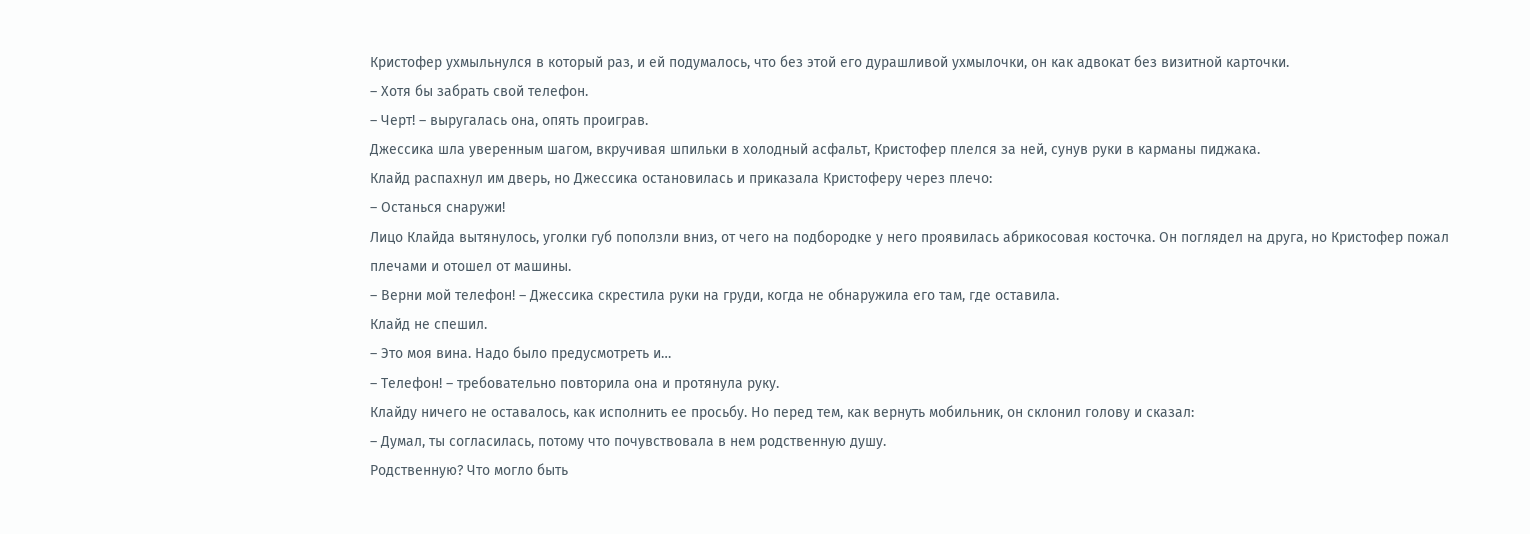Кристофер ухмыльнулся в который раз, и ей подумалось, что без этой его дурашливой ухмылочки, он как адвокат без визитной карточки.
– Хотя бы забрать свой телефон.
– Черт! – выругалась она, опять проиграв.
Джессика шла уверенным шагом, вкручивая шпильки в холодный асфальт, Кристофер плелся за ней, сунув руки в карманы пиджака.
Клайд распахнул им дверь, но Джессика остановилась и приказала Кристоферу через плечо:
– Останься снаружи!
Лицо Клайда вытянулось, уголки губ поползли вниз, от чего на подбородке у него проявилась абрикосовая косточка. Он поглядел на друга, но Кристофер пожал плечами и отошел от машины.
– Верни мой телефон! – Джессика скрестила руки на груди, когда не обнаружила его там, где оставила.
Клайд не спешил.
– Это моя вина. Надо было предусмотреть и…
– Телефон! – требовательно повторила она и протянула руку.
Клайду ничего не оставалось, как исполнить ее просьбу. Но перед тем, как вернуть мобильник, он склонил голову и сказал:
– Думал, ты согласилась, потому что почувствовала в нем родственную душу.
Родственную? Что могло быть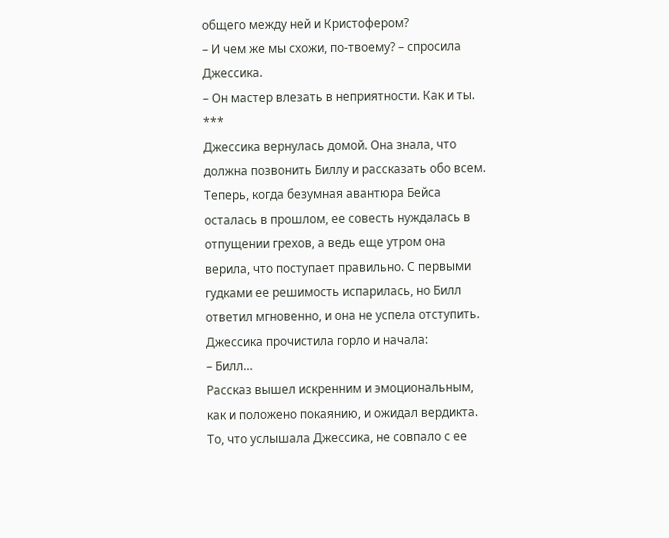общего между ней и Кристофером?
– И чем же мы схожи, по-твоему? – спросила Джессика.
– Он мастер влезать в неприятности. Как и ты.
***
Джессика вернулась домой. Она знала, что должна позвонить Биллу и рассказать обо всем. Теперь, когда безумная авантюра Бейса осталась в прошлом, ее совесть нуждалась в отпущении грехов, а ведь еще утром она верила, что поступает правильно. С первыми гудками ее решимость испарилась, но Билл ответил мгновенно, и она не успела отступить.
Джессика прочистила горло и начала:
– Билл…
Рассказ вышел искренним и эмоциональным, как и положено покаянию, и ожидал вердикта. То, что услышала Джессика, не совпало с ее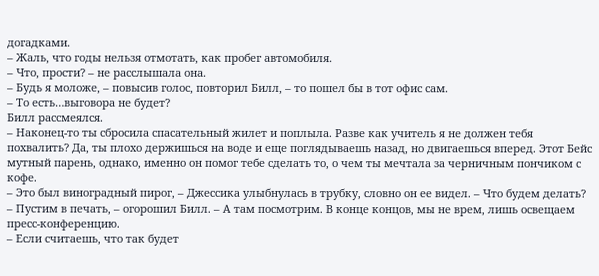догадками.
– Жаль, что годы нельзя отмотать, как пробег автомобиля.
– Что, прости? – не расслышала она.
– Будь я моложе, – повысив голос, повторил Билл, – то пошел бы в тот офис сам.
– То есть…выговора не будет?
Билл рассмеялся.
– Наконец-то ты сбросила спасательный жилет и поплыла. Разве как учитель я не должен тебя похвалить? Да, ты плохо держишься на воде и еще поглядываешь назад, но двигаешься вперед. Этот Бейс мутный парень, однако, именно он помог тебе сделать то, о чем ты мечтала за черничным пончиком с кофе.
– Это был виноградный пирог, – Джессика улыбнулась в трубку, словно он ее видел. – Что будем делать?
– Пустим в печать, – огорошил Билл. – А там посмотрим. В конце концов, мы не врем, лишь освещаем пресс-конференцию.
– Если считаешь, что так будет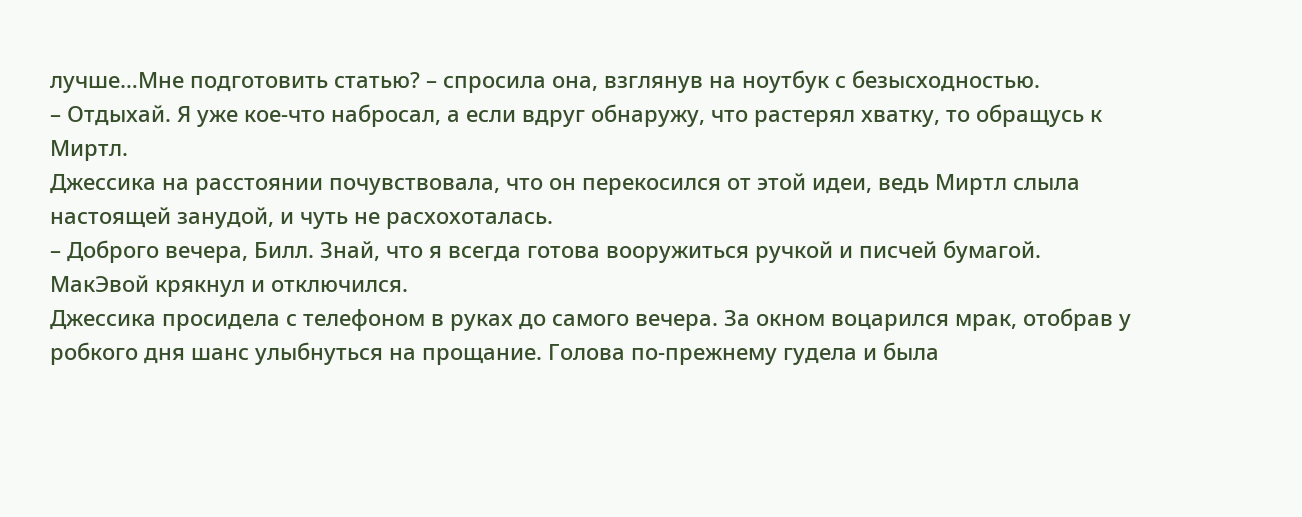лучше…Мне подготовить статью? – спросила она, взглянув на ноутбук с безысходностью.
– Отдыхай. Я уже кое-что набросал, а если вдруг обнаружу, что растерял хватку, то обращусь к Миртл.
Джессика на расстоянии почувствовала, что он перекосился от этой идеи, ведь Миртл слыла настоящей занудой, и чуть не расхохоталась.
– Доброго вечера, Билл. Знай, что я всегда готова вооружиться ручкой и писчей бумагой.
МакЭвой крякнул и отключился.
Джессика просидела с телефоном в руках до самого вечера. За окном воцарился мрак, отобрав у робкого дня шанс улыбнуться на прощание. Голова по-прежнему гудела и была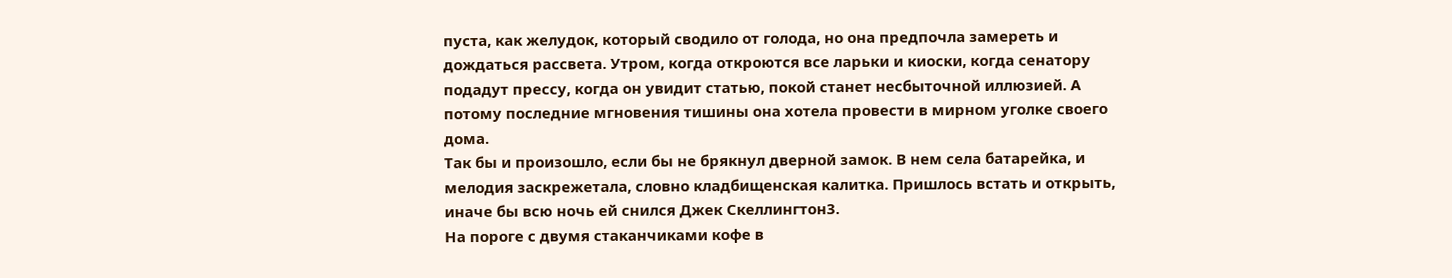пуста, как желудок, который сводило от голода, но она предпочла замереть и дождаться рассвета. Утром, когда откроются все ларьки и киоски, когда сенатору подадут прессу, когда он увидит статью, покой станет несбыточной иллюзией. А потому последние мгновения тишины она хотела провести в мирном уголке своего дома.
Так бы и произошло, если бы не брякнул дверной замок. В нем села батарейка, и мелодия заскрежетала, словно кладбищенская калитка. Пришлось встать и открыть, иначе бы всю ночь ей снился Джек Скеллингтон3.
На пороге с двумя стаканчиками кофе в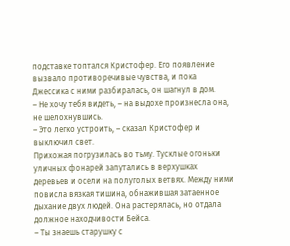подставке топтался Кристофер. Его появление вызвало противоречивые чувства, и пока Джессика с ними разбиралась, он шагнул в дом.
– Не хочу тебя видеть, – на выдохе произнесла она, не шелохнувшись.
– Это легко устроить, – сказал Кристофер и выключил свет.
Прихожая погрузилась во тьму. Тусклые огоньки уличных фонарей запутались в верхушках деревьев и осели на полуголых ветвях. Между ними повисла вязкая тишина, обнажившая затаенное дыхание двух людей. Она растерялась, но отдала должное находчивости Бейса.
– Ты знаешь старушку с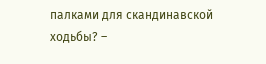палками для скандинавской ходьбы? –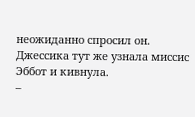неожиданно спросил он.
Джессика тут же узнала миссис Эббот и кивнула.
–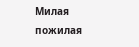Милая пожилая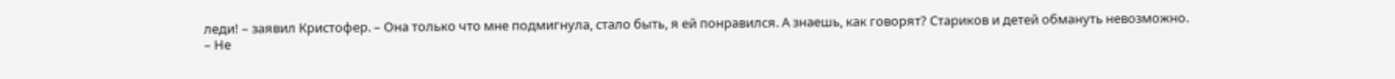леди! – заявил Кристофер. – Она только что мне подмигнула, стало быть, я ей понравился. А знаешь, как говорят? Стариков и детей обмануть невозможно.
– Не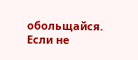обольщайся. Если не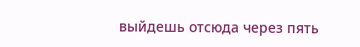выйдешь отсюда через пять